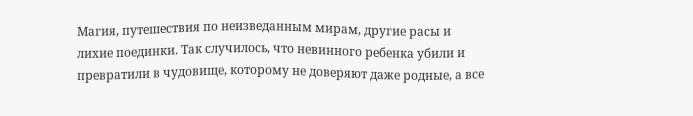Магия, путешествия по неизведанным мирам, другие расы и лихие поединки. Так случилось, что невинного ребенка убили и превратили в чудовище, которому не доверяют даже родные, а все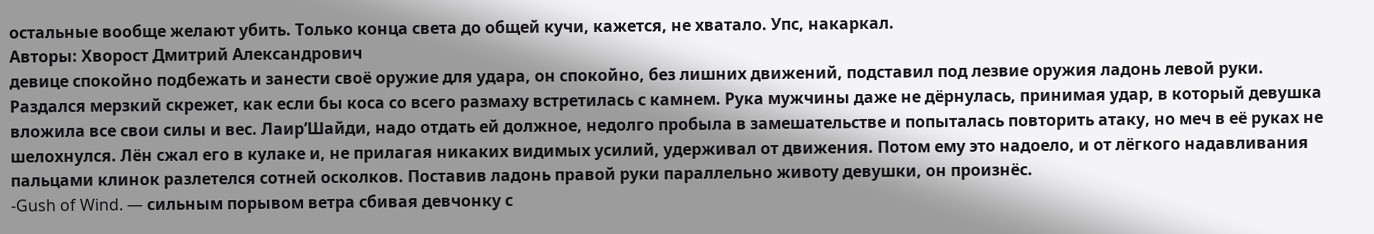остальные вообще желают убить. Только конца света до общей кучи, кажется, не хватало. Упс, накаркал.
Авторы: Хворост Дмитрий Александрович
девице спокойно подбежать и занести своё оружие для удара, он спокойно, без лишних движений, подставил под лезвие оружия ладонь левой руки. Раздался мерзкий скрежет, как если бы коса со всего размаху встретилась с камнем. Рука мужчины даже не дёрнулась, принимая удар, в который девушка вложила все свои силы и вес. Лаир’Шайди, надо отдать ей должное, недолго пробыла в замешательстве и попыталась повторить атаку, но меч в её руках не шелохнулся. Лён сжал его в кулаке и, не прилагая никаких видимых усилий, удерживал от движения. Потом ему это надоело, и от лёгкого надавливания пальцами клинок разлетелся сотней осколков. Поставив ладонь правой руки параллельно животу девушки, он произнёс.
-Gush of Wind. — сильным порывом ветра сбивая девчонку с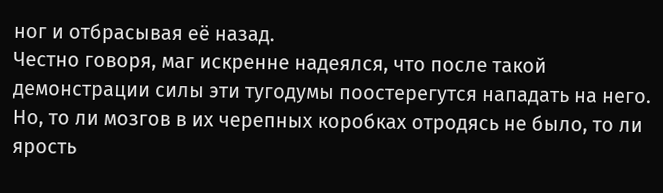ног и отбрасывая её назад.
Честно говоря, маг искренне надеялся, что после такой демонстрации силы эти тугодумы поостерегутся нападать на него. Но, то ли мозгов в их черепных коробках отродясь не было, то ли ярость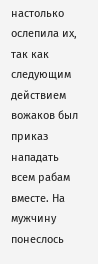настолько ослепила их, так как следующим действием вожаков был приказ нападать всем рабам вместе. На мужчину понеслось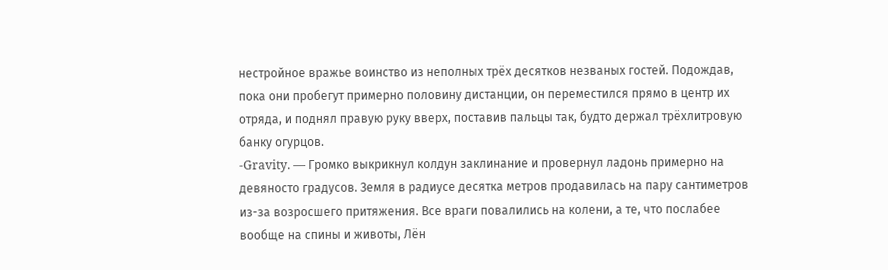нестройное вражье воинство из неполных трёх десятков незваных гостей. Подождав, пока они пробегут примерно половину дистанции, он переместился прямо в центр их отряда, и поднял правую руку вверх, поставив пальцы так, будто держал трёхлитровую банку огурцов.
-Gravity. — Громко выкрикнул колдун заклинание и провернул ладонь примерно на девяносто градусов. Земля в радиусе десятка метров продавилась на пару сантиметров из-за возросшего притяжения. Все враги повалились на колени, а те, что послабее вообще на спины и животы, Лён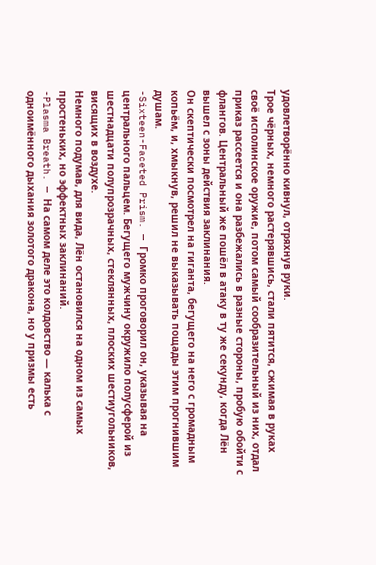удовлетворённо кивнул, отряхнув руки.
Трое чёрных, немного растерявшись, стали пятится, сжимая в руках своё исполинское оружие, потом самый сообразительный из них, отдал приказ рассеется и она разбежались в разные стороны, пробую обойти с флангов. Центральный же пошёл в атаку в ту же секунду, когда Лён вышел с зоны действия заклинания.
Он скептически посмотрел на гиганта, бегущего на него с громадным копьём, и, хмыкнув, решил не выказывать пощады этим прогнившим душам.
-Sixteen-Faceted Prism. — Громко проговорил он, указывая на центрального пальцем. Бегущего мужчину окружило полусферой из шестнадцати полупрозрачных, стеклянных, плоских шестиугольников, висящих в воздухе.
Немного подумав, для вида, Лён остановился на одном из самых простеньких, но эффектных заклинаний.
-Plasma Breath. — На самом деле это колдовство — калька с одноимённого дыхания золотого дракона, но у призмы есть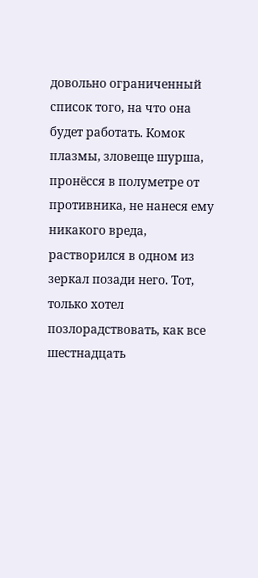довольно ограниченный список того, на что она будет работать. Комок плазмы, зловеще шурша, пронёсся в полуметре от противника, не нанеся ему никакого вреда, растворился в одном из зеркал позади него. Тот, только хотел позлорадствовать, как все шестнадцать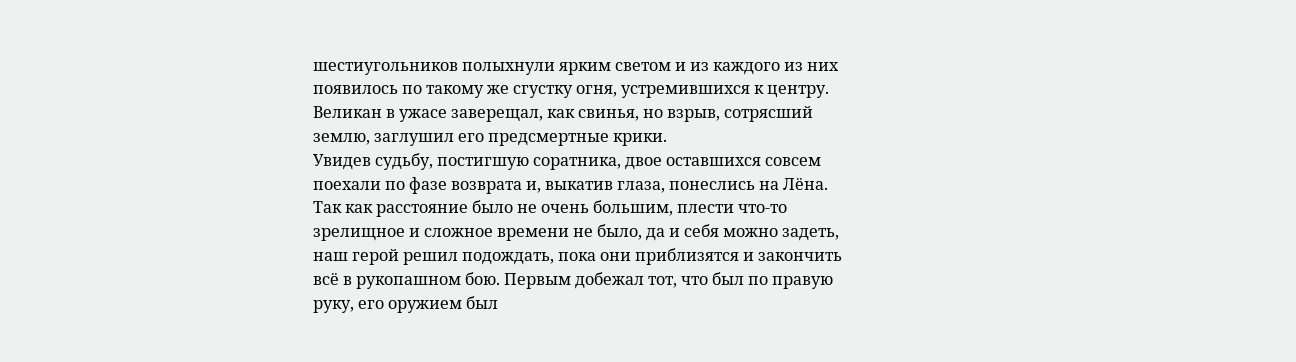шестиугольников полыхнули ярким светом и из каждого из них появилось по такому же сгустку огня, устремившихся к центру. Великан в ужасе заверещал, как свинья, но взрыв, сотрясший землю, заглушил его предсмертные крики.
Увидев судьбу, постигшую соратника, двое оставшихся совсем поехали по фазе возврата и, выкатив глаза, понеслись на Лёна. Так как расстояние было не очень большим, плести что-то зрелищное и сложное времени не было, да и себя можно задеть, наш герой решил подождать, пока они приблизятся и закончить всё в рукопашном бою. Первым добежал тот, что был по правую руку, его оружием был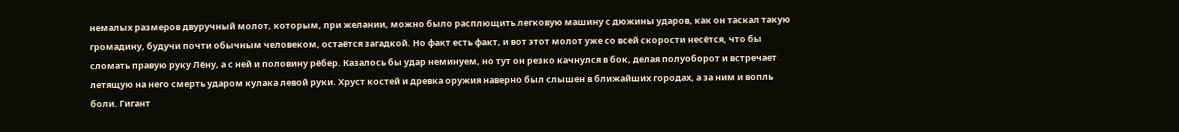немалых размеров двуручный молот, которым, при желании, можно было расплющить легковую машину с дюжины ударов, как он таскал такую громадину, будучи почти обычным человеком, остаётся загадкой. Но факт есть факт, и вот этот молот уже со всей скорости несётся, что бы сломать правую руку Лёну, а с ней и половину рёбер. Казалось бы удар неминуем, но тут он резко качнулся в бок, делая полуоборот и встречает летящую на него смерть ударом кулака левой руки. Хруст костей и древка оружия наверно был слышен в ближайших городах, а за ним и вопль боли. Гигант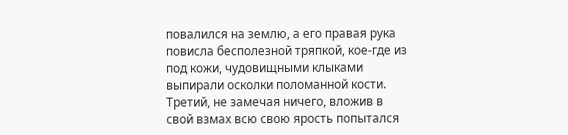повалился на землю, а его правая рука повисла бесполезной тряпкой, кое-где из под кожи, чудовищными клыками выпирали осколки поломанной кости.
Третий, не замечая ничего, вложив в свой взмах всю свою ярость попытался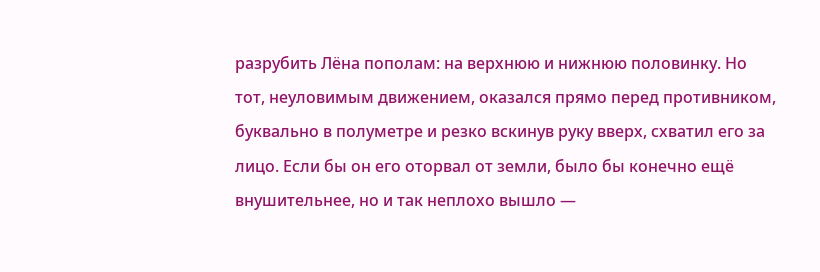разрубить Лёна пополам: на верхнюю и нижнюю половинку. Но тот, неуловимым движением, оказался прямо перед противником, буквально в полуметре и резко вскинув руку вверх, схватил его за лицо. Если бы он его оторвал от земли, было бы конечно ещё внушительнее, но и так неплохо вышло —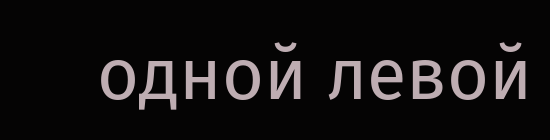одной левой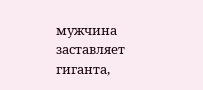мужчина заставляет гиганта,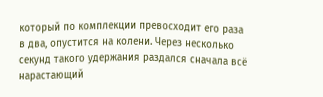который по комплекции превосходит его раза в два, опустится на колени. Через несколько секунд такого удержания раздался сначала всё нарастающий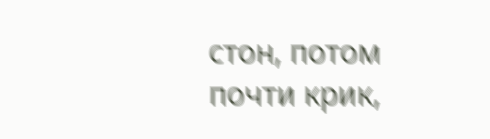стон, потом почти крик,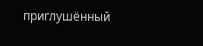приглушённый